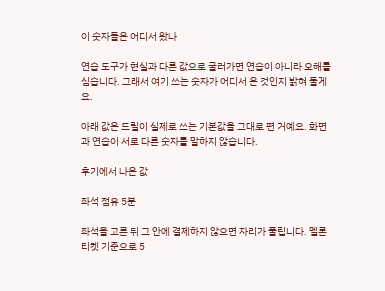이 숫자들은 어디서 왔나

연습 도구가 현실과 다른 값으로 굴러가면 연습이 아니라 오해를 심습니다. 그래서 여기 쓰는 숫자가 어디서 온 것인지 밝혀 둘게요.

아래 값은 드릴이 실제로 쓰는 기본값을 그대로 편 거예요. 화면과 연습이 서로 다른 숫자를 말하지 않습니다.

후기에서 나온 값

좌석 점유 5분

좌석을 고른 뒤 그 안에 결제하지 않으면 자리가 풀립니다. 멜론티켓 기준으로 5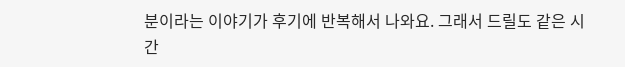분이라는 이야기가 후기에 반복해서 나와요. 그래서 드릴도 같은 시간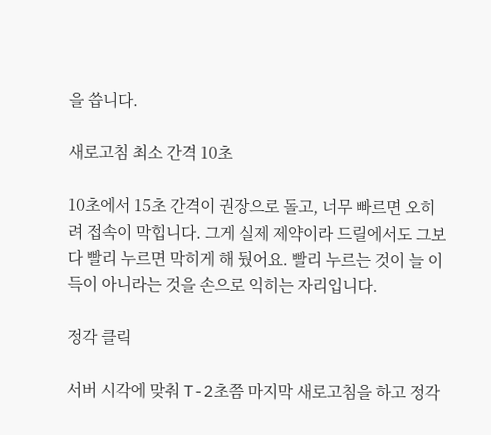을 씁니다.

새로고침 최소 간격 10초

10초에서 15초 간격이 권장으로 돌고, 너무 빠르면 오히려 접속이 막힙니다. 그게 실제 제약이라 드릴에서도 그보다 빨리 누르면 막히게 해 뒀어요. 빨리 누르는 것이 늘 이득이 아니라는 것을 손으로 익히는 자리입니다.

정각 클릭

서버 시각에 맞춰 T-2초쯤 마지막 새로고침을 하고 정각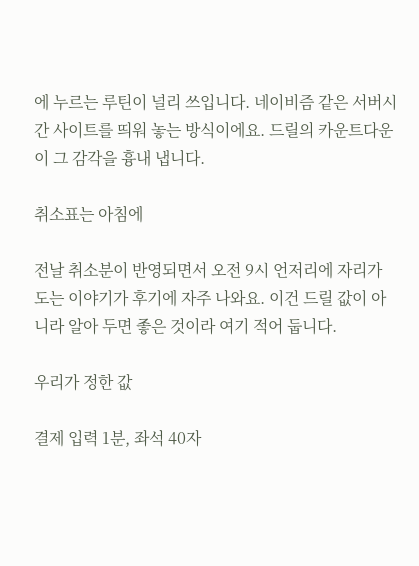에 누르는 루틴이 널리 쓰입니다. 네이비즘 같은 서버시간 사이트를 띄워 놓는 방식이에요. 드릴의 카운트다운이 그 감각을 흉내 냅니다.

취소표는 아침에

전날 취소분이 반영되면서 오전 9시 언저리에 자리가 도는 이야기가 후기에 자주 나와요. 이건 드릴 값이 아니라 알아 두면 좋은 것이라 여기 적어 둡니다.

우리가 정한 값

결제 입력 1분, 좌석 40자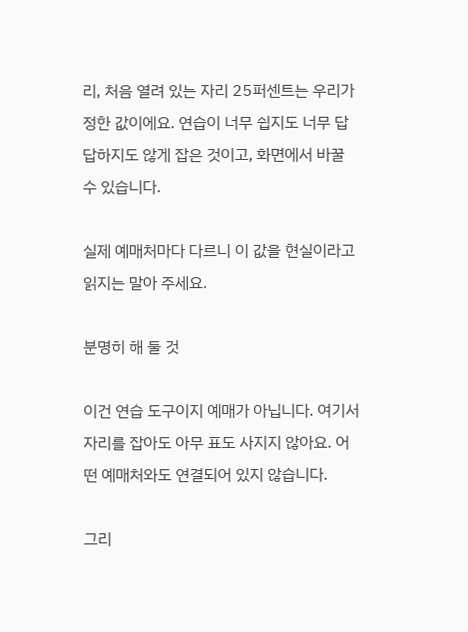리, 처음 열려 있는 자리 25퍼센트는 우리가 정한 값이에요. 연습이 너무 쉽지도 너무 답답하지도 않게 잡은 것이고, 화면에서 바꿀 수 있습니다.

실제 예매처마다 다르니 이 값을 현실이라고 읽지는 말아 주세요.

분명히 해 둘 것

이건 연습 도구이지 예매가 아닙니다. 여기서 자리를 잡아도 아무 표도 사지지 않아요. 어떤 예매처와도 연결되어 있지 않습니다.

그리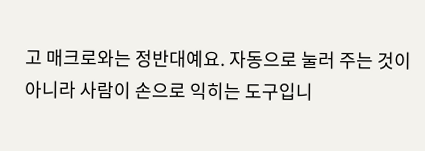고 매크로와는 정반대예요. 자동으로 눌러 주는 것이 아니라 사람이 손으로 익히는 도구입니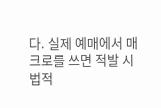다. 실제 예매에서 매크로를 쓰면 적발 시 법적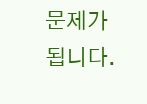문제가 됩니다.